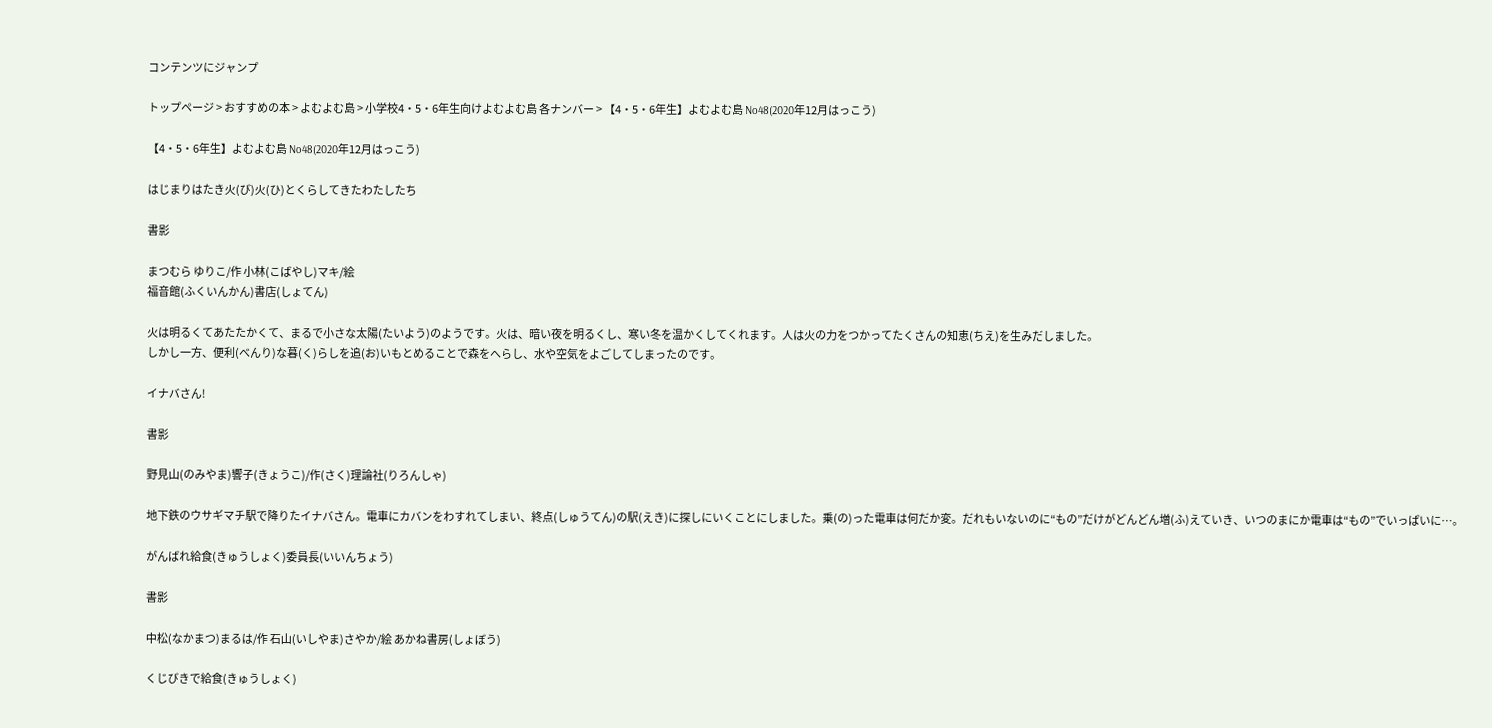コンテンツにジャンプ

トップページ > おすすめの本 > よむよむ島 > 小学校4・5・6年生向けよむよむ島 各ナンバー > 【4・5・6年生】よむよむ島 No48(2020年12月はっこう)

【4・5・6年生】よむよむ島 No48(2020年12月はっこう)

はじまりはたき火(び)火(ひ)とくらしてきたわたしたち

書影

まつむら ゆりこ/作 小林(こばやし)マキ/絵
福音館(ふくいんかん)書店(しょてん)

火は明るくてあたたかくて、まるで小さな太陽(たいよう)のようです。火は、暗い夜を明るくし、寒い冬を温かくしてくれます。人は火の力をつかってたくさんの知恵(ちえ)を生みだしました。
しかし一方、便利(べんり)な暮(く)らしを追(お)いもとめることで森をへらし、水や空気をよごしてしまったのです。

イナバさん!

書影

野見山(のみやま)響子(きょうこ)/作(さく)理論社(りろんしゃ)

地下鉄のウサギマチ駅で降りたイナバさん。電車にカバンをわすれてしまい、終点(しゅうてん)の駅(えき)に探しにいくことにしました。乗(の)った電車は何だか変。だれもいないのに“もの”だけがどんどん増(ふ)えていき、いつのまにか電車は“もの”でいっぱいに…。

がんばれ給食(きゅうしょく)委員長(いいんちょう)

書影

中松(なかまつ)まるは/作 石山(いしやま)さやか/絵 あかね書房(しょぼう)

くじびきで給食(きゅうしょく)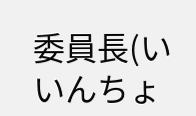委員長(いいんちょ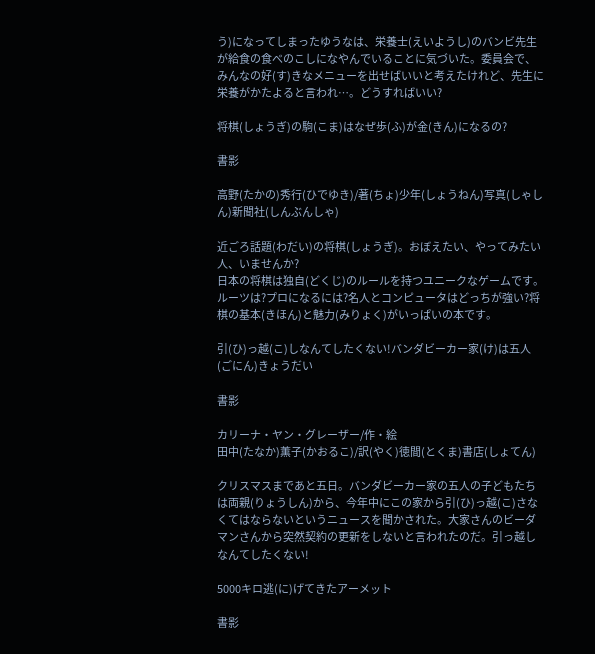う)になってしまったゆうなは、栄養士(えいようし)のバンビ先生が給食の食べのこしになやんでいることに気づいた。委員会で、みんなの好(す)きなメニューを出せばいいと考えたけれど、先生に栄養がかたよると言われ…。どうすればいい?

将棋(しょうぎ)の駒(こま)はなぜ歩(ふ)が金(きん)になるの?

書影

高野(たかの)秀行(ひでゆき)/著(ちょ)少年(しょうねん)写真(しゃしん)新聞社(しんぶんしゃ)

近ごろ話題(わだい)の将棋(しょうぎ)。おぼえたい、やってみたい人、いませんか?
日本の将棋は独自(どくじ)のルールを持つユニークなゲームです。
ルーツは?プロになるには?名人とコンピュータはどっちが強い?将棋の基本(きほん)と魅力(みりょく)がいっぱいの本です。

引(ひ)っ越(こ)しなんてしたくない!バンダビーカー家(け)は五人(ごにん)きょうだい

書影

カリーナ・ヤン・グレーザー/作・絵
田中(たなか)薫子(かおるこ)/訳(やく)徳間(とくま)書店(しょてん)

クリスマスまであと五日。バンダビーカー家の五人の子どもたちは両親(りょうしん)から、今年中にこの家から引(ひ)っ越(こ)さなくてはならないというニュースを聞かされた。大家さんのビーダマンさんから突然契約の更新をしないと言われたのだ。引っ越しなんてしたくない!

5000キロ逃(に)げてきたアーメット

書影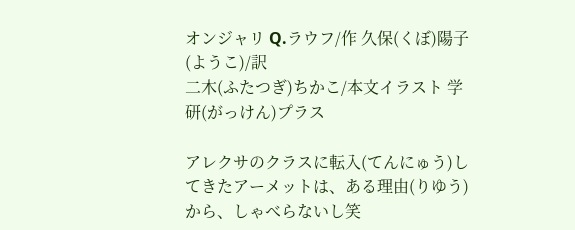オンジャリ Q.ラウフ/作 久保(くぼ)陽子(ようこ)/訳
二木(ふたつぎ)ちかこ/本文イラスト 学研(がっけん)プラス

アレクサのクラスに転入(てんにゅう)してきたアーメットは、ある理由(りゆう)から、しゃべらないし笑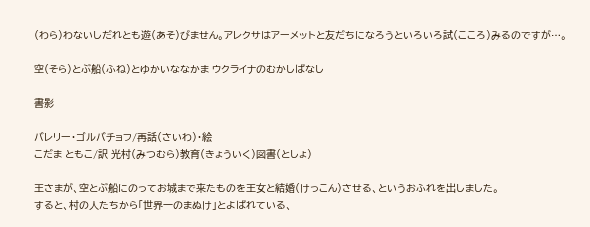(わら)わないしだれとも遊(あそ)びません。アレクサはアーメットと友だちになろうといろいろ試(こころ)みるのですが…。

空(そら)とぶ船(ふね)とゆかいななかま ウクライナのむかしばなし

書影

バレリー・ゴルバチョフ/再話(さいわ)・絵
こだま ともこ/訳 光村(みつむら)教育(きょういく)図書(としょ)

王さまが、空とぶ船にのってお城まで来たものを王女と結婚(けっこん)させる、というおふれを出しました。
すると、村の人たちから「世界一のまぬけ」とよばれている、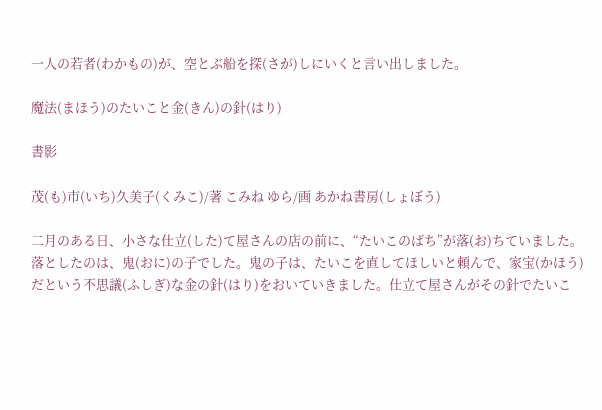一人の若者(わかもの)が、空とぶ船を探(さが)しにいくと言い出しました。

魔法(まほう)のたいこと金(きん)の針(はり)

書影

茂(も)市(いち)久美子(くみこ)/著 こみね ゆら/画 あかね書房(しょぼう)

二月のある日、小さな仕立(した)て屋さんの店の前に、“たいこのばち”が落(お)ちていました。落としたのは、鬼(おに)の子でした。鬼の子は、たいこを直してほしいと頼んで、家宝(かほう)だという不思議(ふしぎ)な金の針(はり)をおいていきました。仕立て屋さんがその針でたいこ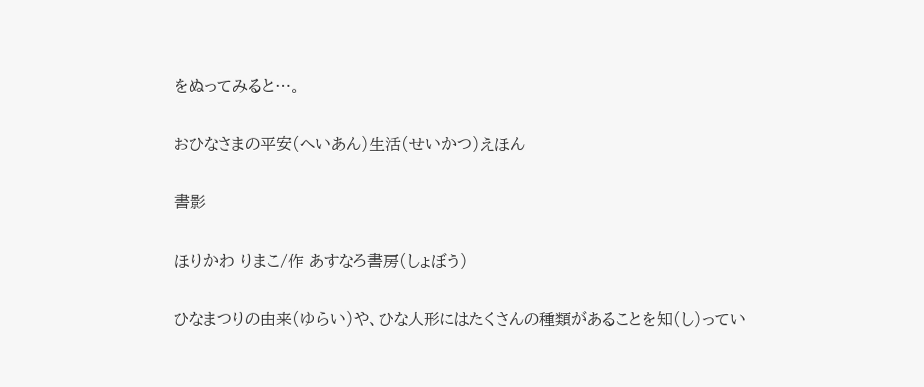をぬってみると…。

おひなさまの平安(へいあん)生活(せいかつ)えほん

書影

ほりかわ りまこ/作 あすなろ書房(しょぼう)

ひなまつりの由来(ゆらい)や、ひな人形にはたくさんの種類があることを知(し)ってい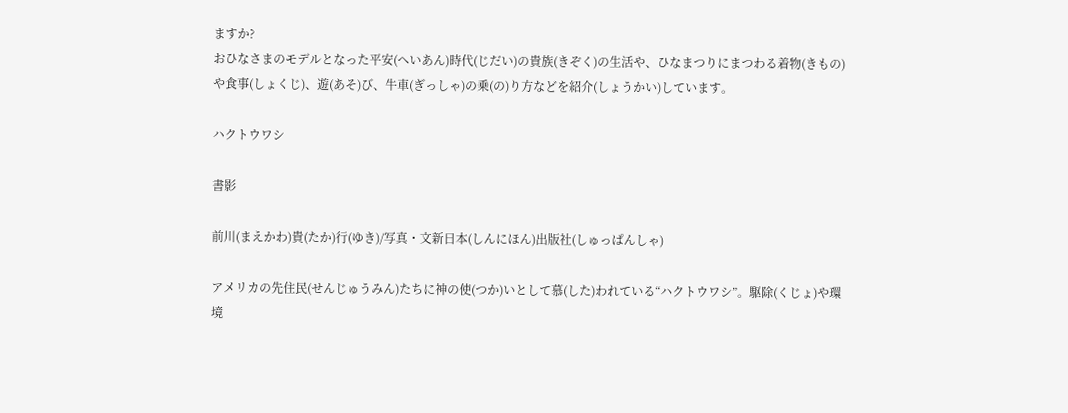ますか?
おひなさまのモデルとなった平安(へいあん)時代(じだい)の貴族(きぞく)の生活や、ひなまつりにまつわる着物(きもの)や食事(しょくじ)、遊(あそ)び、牛車(ぎっしゃ)の乗(の)り方などを紹介(しょうかい)しています。

ハクトウワシ

書影

前川(まえかわ)貴(たか)行(ゆき)/写真・文新日本(しんにほん)出版社(しゅっぱんしゃ)

アメリカの先住民(せんじゅうみん)たちに神の使(つか)いとして慕(した)われている“ハクトウワシ”。駆除(くじょ)や環境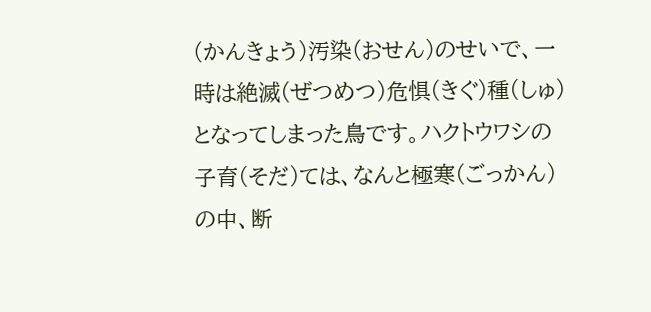(かんきょう)汚染(おせん)のせいで、一時は絶滅(ぜつめつ)危惧(きぐ)種(しゅ)となってしまった鳥です。ハクトウワシの子育(そだ)ては、なんと極寒(ごっかん)の中、断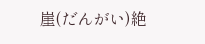崖(だんがい)絶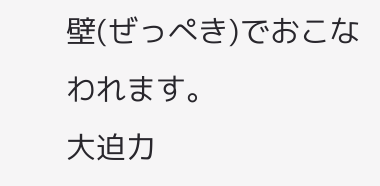壁(ぜっぺき)でおこなわれます。
大迫力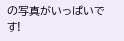の写真がいっぱいです!